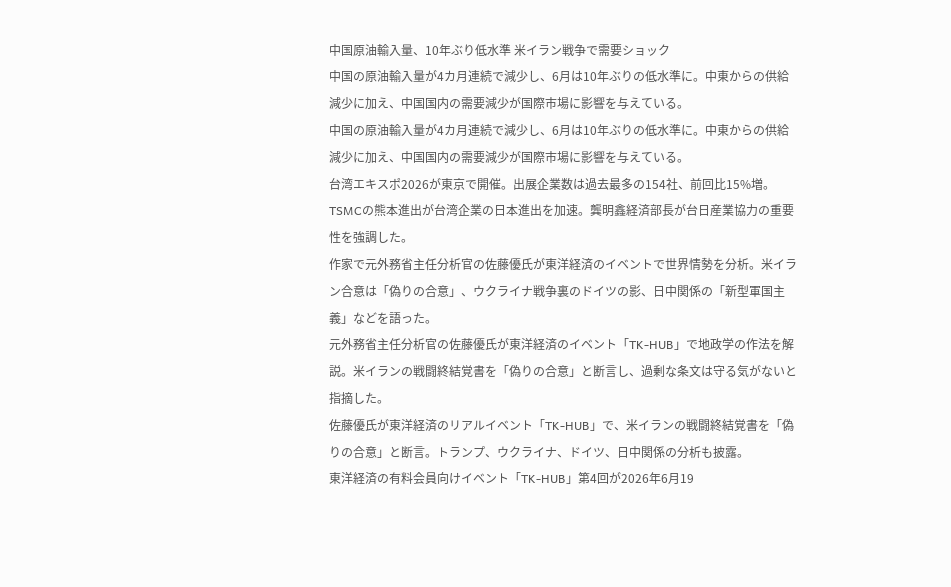中国原油輸入量、10年ぶり低水準 米イラン戦争で需要ショック
中国の原油輸入量が4カ月連続で減少し、6月は10年ぶりの低水準に。中東からの供給減少に加え、中国国内の需要減少が国際市場に影響を与えている。
中国の原油輸入量が4カ月連続で減少し、6月は10年ぶりの低水準に。中東からの供給減少に加え、中国国内の需要減少が国際市場に影響を与えている。
台湾エキスポ2026が東京で開催。出展企業数は過去最多の154社、前回比15%増。TSMCの熊本進出が台湾企業の日本進出を加速。龔明鑫経済部長が台日産業協力の重要性を強調した。
作家で元外務省主任分析官の佐藤優氏が東洋経済のイベントで世界情勢を分析。米イラン合意は「偽りの合意」、ウクライナ戦争裏のドイツの影、日中関係の「新型軍国主義」などを語った。
元外務省主任分析官の佐藤優氏が東洋経済のイベント「TK-HUB」で地政学の作法を解説。米イランの戦闘終結覚書を「偽りの合意」と断言し、過剰な条文は守る気がないと指摘した。
佐藤優氏が東洋経済のリアルイベント「TK-HUB」で、米イランの戦闘終結覚書を「偽りの合意」と断言。トランプ、ウクライナ、ドイツ、日中関係の分析も披露。
東洋経済の有料会員向けイベント「TK-HUB」第4回が2026年6月19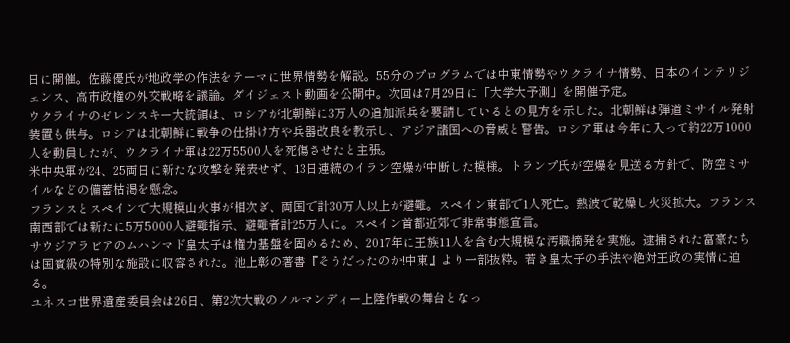日に開催。佐藤優氏が地政学の作法をテーマに世界情勢を解説。55分のプログラムでは中東情勢やウクライナ情勢、日本のインテリジェンス、高市政権の外交戦略を議論。ダイジェスト動画を公開中。次回は7月29日に「大学大予測」を開催予定。
ウクライナのゼレンスキー大統領は、ロシアが北朝鮮に3万人の追加派兵を要請しているとの見方を示した。北朝鮮は弾道ミサイル発射装置も供与。ロシアは北朝鮮に戦争の仕掛け方や兵器改良を教示し、アジア諸国への脅威と警告。ロシア軍は今年に入って約22万1000人を動員したが、ウクライナ軍は22万5500人を死傷させたと主張。
米中央軍が24、25両日に新たな攻撃を発表せず、13日連続のイラン空爆が中断した模様。トランプ氏が空爆を見送る方針で、防空ミサイルなどの備蓄枯渇を懸念。
フランスとスペインで大規模山火事が相次ぎ、両国で計30万人以上が避難。スペイン東部で1人死亡。熱波で乾燥し火災拡大。フランス南西部では新たに5万5000人避難指示、避難者計25万人に。スペイン首都近郊で非常事態宣言。
サウジアラビアのムハンマド皇太子は権力基盤を固めるため、2017年に王族11人を含む大規模な汚職摘発を実施。逮捕された富豪たちは国賓級の特別な施設に収容された。池上彰の著書『そうだったのか!中東』より一部抜粋。若き皇太子の手法や絶対王政の実情に迫る。
ユネスコ世界遺産委員会は26日、第2次大戦のノルマンディー上陸作戦の舞台となっ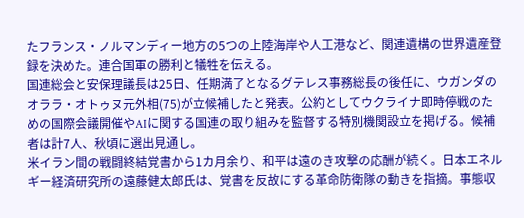たフランス・ノルマンディー地方の5つの上陸海岸や人工港など、関連遺構の世界遺産登録を決めた。連合国軍の勝利と犠牲を伝える。
国連総会と安保理議長は25日、任期満了となるグテレス事務総長の後任に、ウガンダのオララ・オトゥヌ元外相(75)が立候補したと発表。公約としてウクライナ即時停戦のための国際会議開催やAIに関する国連の取り組みを監督する特別機関設立を掲げる。候補者は計7人、秋頃に選出見通し。
米イラン間の戦闘終結覚書から1カ月余り、和平は遠のき攻撃の応酬が続く。日本エネルギー経済研究所の遠藤健太郎氏は、覚書を反故にする革命防衛隊の動きを指摘。事態収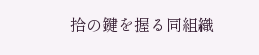拾の鍵を握る同組織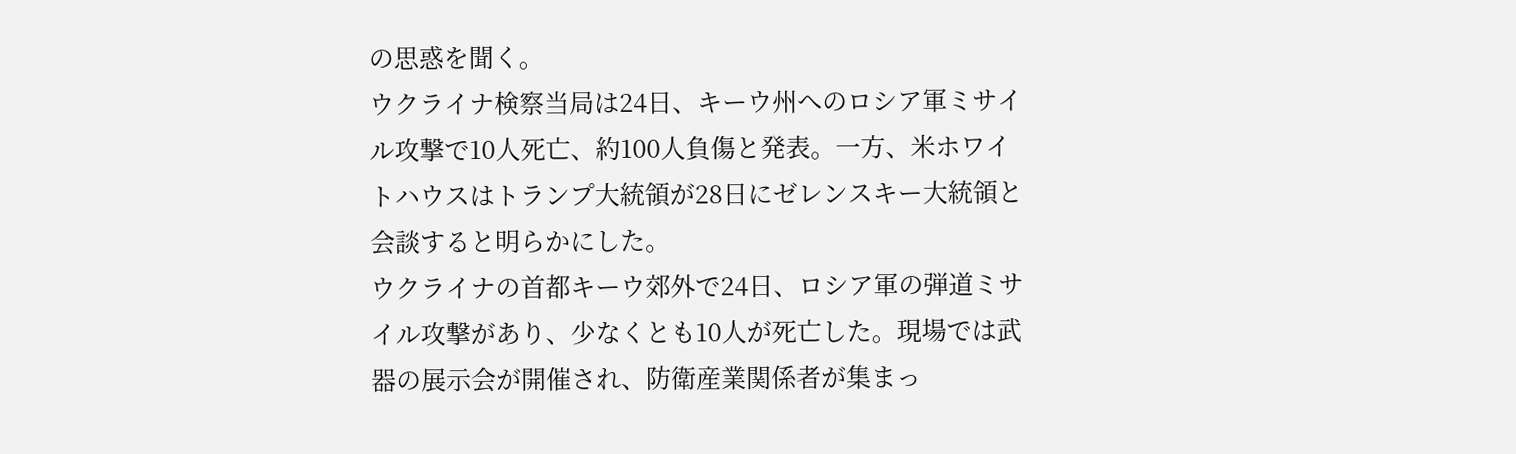の思惑を聞く。
ウクライナ検察当局は24日、キーウ州へのロシア軍ミサイル攻撃で10人死亡、約100人負傷と発表。一方、米ホワイトハウスはトランプ大統領が28日にゼレンスキー大統領と会談すると明らかにした。
ウクライナの首都キーウ郊外で24日、ロシア軍の弾道ミサイル攻撃があり、少なくとも10人が死亡した。現場では武器の展示会が開催され、防衛産業関係者が集まっ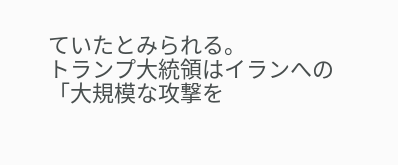ていたとみられる。
トランプ大統領はイランへの「大規模な攻撃を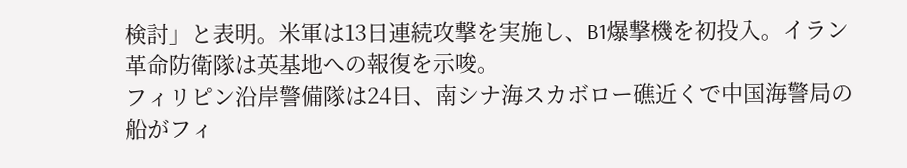検討」と表明。米軍は13日連続攻撃を実施し、B1爆撃機を初投入。イラン革命防衛隊は英基地への報復を示唆。
フィリピン沿岸警備隊は24日、南シナ海スカボロー礁近くで中国海警局の船がフィ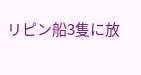リピン船3隻に放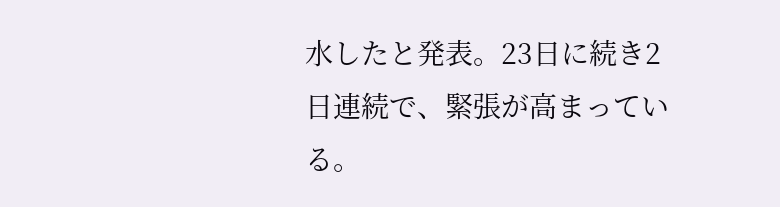水したと発表。23日に続き2日連続で、緊張が高まっている。